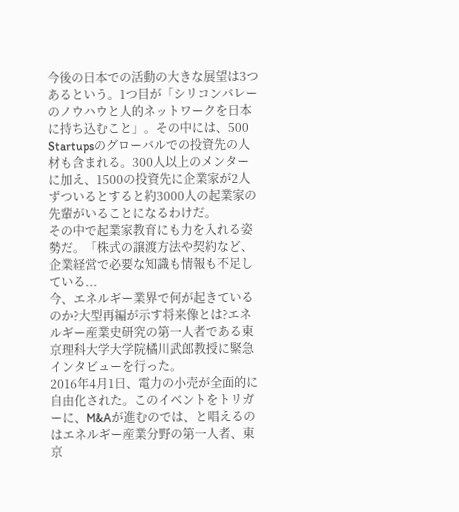今後の日本での活動の大きな展望は3つあるという。1つ目が「シリコンバレーのノウハウと人的ネットワークを日本に持ち込むこと」。その中には、500 Startupsのグローバルでの投資先の人材も含まれる。300人以上のメンターに加え、1500の投資先に企業家が2人ずついるとすると約3000人の起業家の先輩がいることになるわけだ。
その中で起業家教育にも力を入れる姿勢だ。「株式の譲渡方法や契約など、企業経営で必要な知識も情報も不足している...
今、エネルギー業界で何が起きているのか?大型再編が示す将来像とは?エネルギー産業史研究の第一人者である東京理科大学大学院橘川武郎教授に緊急インタビューを行った。
2016年4月1日、電力の小売が全面的に自由化された。このイベントをトリガーに、M&Aが進むのでは、と唱えるのはエネルギー産業分野の第一人者、東京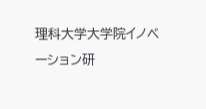理科大学大学院イノベーション研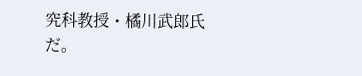究科教授・橘川武郎氏だ。